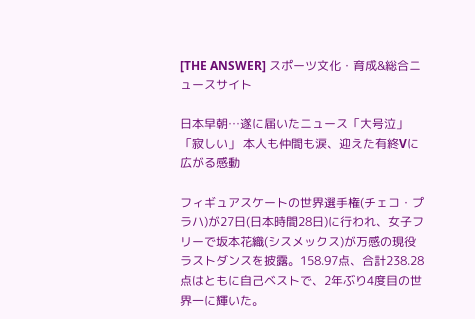[THE ANSWER] スポーツ文化・育成&総合ニュースサイト

日本早朝…遂に届いたニュース「大号泣」「寂しい」 本人も仲間も涙、迎えた有終Vに広がる感動

フィギュアスケートの世界選手権(チェコ・プラハ)が27日(日本時間28日)に行われ、女子フリーで坂本花織(シスメックス)が万感の現役ラストダンスを披露。158.97点、合計238.28点はともに自己ベストで、2年ぶり4度目の世界一に輝いた。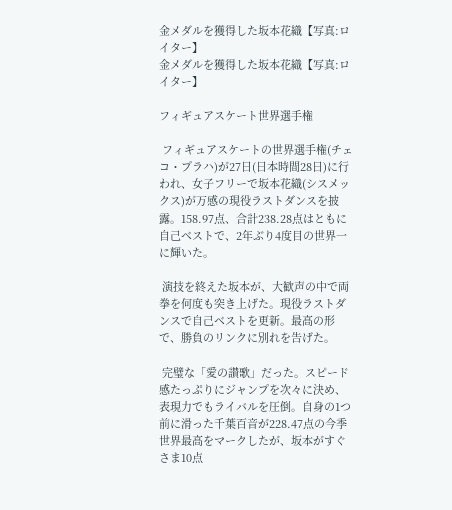金メダルを獲得した坂本花織【写真:ロイター】
金メダルを獲得した坂本花織【写真:ロイター】

フィギュアスケート世界選手権

 フィギュアスケートの世界選手権(チェコ・プラハ)が27日(日本時間28日)に行われ、女子フリーで坂本花織(シスメックス)が万感の現役ラストダンスを披露。158.97点、合計238.28点はともに自己ベストで、2年ぶり4度目の世界一に輝いた。

 演技を終えた坂本が、大歓声の中で両拳を何度も突き上げた。現役ラストダンスで自己ベストを更新。最高の形で、勝負のリンクに別れを告げた。

 完璧な「愛の讃歌」だった。スピード感たっぷりにジャンプを次々に決め、表現力でもライバルを圧倒。自身の1つ前に滑った千葉百音が228.47点の今季世界最高をマークしたが、坂本がすぐさま10点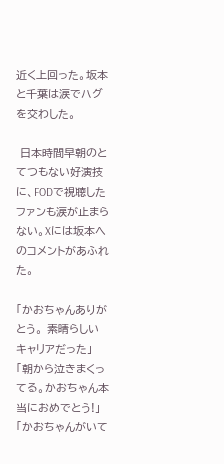近く上回った。坂本と千葉は涙でハグを交わした。

 日本時間早朝のとてつもない好演技に、FODで視聴したファンも涙が止まらない。Xには坂本へのコメントがあふれた。

「かおちゃんありがとう。 素晴らしいキャリアだった」
「朝から泣きまくってる。かおちゃん本当におめでとう!」
「かおちゃんがいて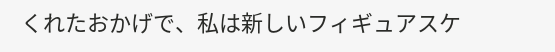くれたおかげで、私は新しいフィギュアスケ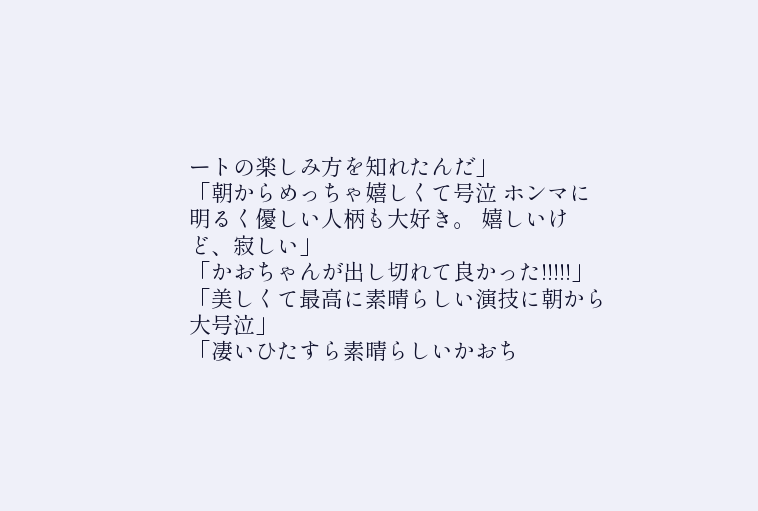ートの楽しみ方を知れたんだ」
「朝からめっちゃ嬉しくて号泣 ホンマに明るく優しい人柄も大好き。 嬉しいけど、寂しい」
「かおちゃんが出し切れて良かった!!!!!」
「美しくて最高に素晴らしい演技に朝から大号泣」
「凄いひたすら素晴らしいかおち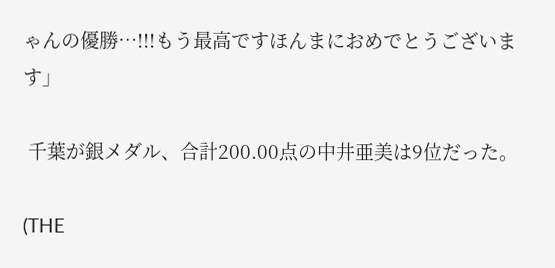ゃんの優勝…!!!もう最高ですほんまにおめでとうございます」

 千葉が銀メダル、合計200.00点の中井亜美は9位だった。

(THE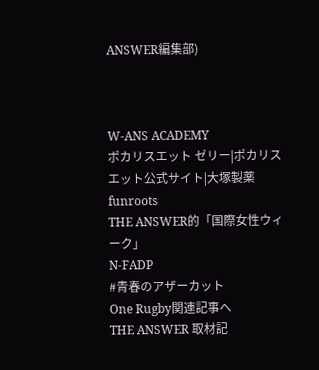ANSWER編集部)



W-ANS ACADEMY
ポカリスエット ゼリー|ポカリスエット公式サイト|大塚製薬
funroots
THE ANSWER的「国際女性ウィーク」
N-FADP
#青春のアザーカット
One Rugby関連記事へ
THE ANSWER 取材記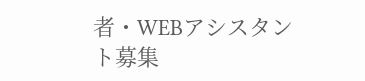者・WEBアシスタント募集